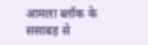आमला ब्लॉक के ससाबड़ से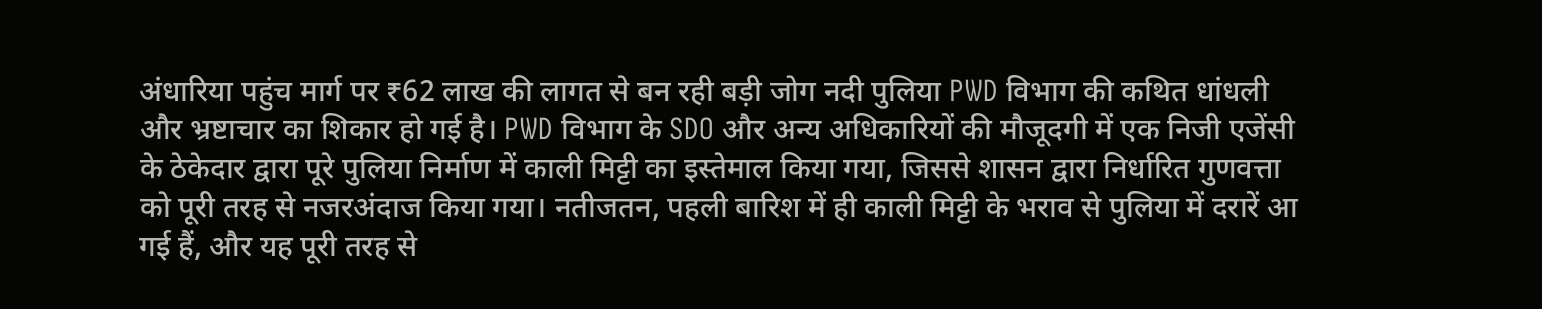अंधारिया पहुंच मार्ग पर ₹62 लाख की लागत से बन रही बड़ी जोग नदी पुलिया PWD विभाग की कथित धांधली और भ्रष्टाचार का शिकार हो गई है। PWD विभाग के SDO और अन्य अधिकारियों की मौजूदगी में एक निजी एजेंसी के ठेकेदार द्वारा पूरे पुलिया निर्माण में काली मिट्टी का इस्तेमाल किया गया, जिससे शासन द्वारा निर्धारित गुणवत्ता को पूरी तरह से नजरअंदाज किया गया। नतीजतन, पहली बारिश में ही काली मिट्टी के भराव से पुलिया में दरारें आ गई हैं, और यह पूरी तरह से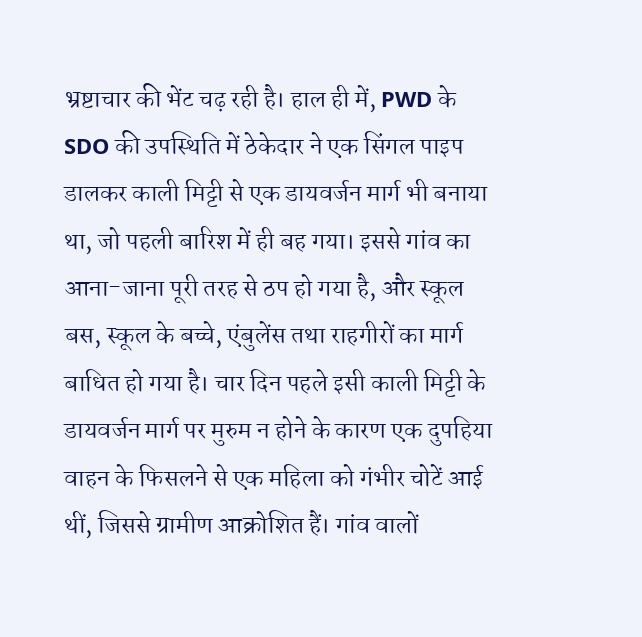भ्रष्टाचार की भेंट चढ़ रही है। हाल ही में, PWD के SDO की उपस्थिति में ठेकेदार ने एक सिंगल पाइप डालकर काली मिट्टी से एक डायवर्जन मार्ग भी बनाया था, जो पहली बारिश में ही बह गया। इससे गांव का आना-जाना पूरी तरह से ठप हो गया है, और स्कूल बस, स्कूल के बच्चे, एंबुलेंस तथा राहगीरों का मार्ग बाधित हो गया है। चार दिन पहले इसी काली मिट्टी के डायवर्जन मार्ग पर मुरुम न होने के कारण एक दुपहिया वाहन के फिसलने से एक महिला को गंभीर चोटें आई थीं, जिससे ग्रामीण आक्रोशित हैं। गांव वालों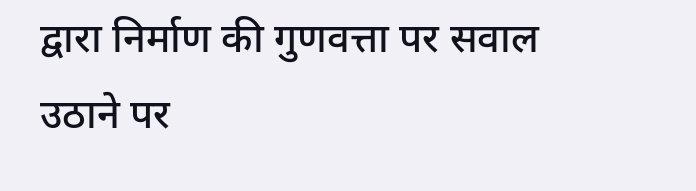द्वारा निर्माण की गुणवत्ता पर सवाल उठाने पर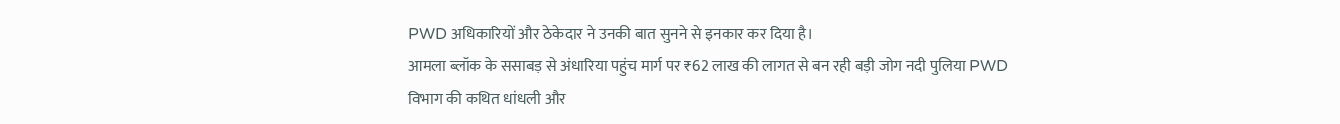PWD अधिकारियों और ठेकेदार ने उनकी बात सुनने से इनकार कर दिया है।
आमला ब्लॉक के ससाबड़ से अंधारिया पहुंच मार्ग पर ₹62 लाख की लागत से बन रही बड़ी जोग नदी पुलिया PWD विभाग की कथित धांधली और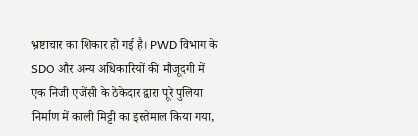भ्रष्टाचार का शिकार हो गई है। PWD विभाग के SDO और अन्य अधिकारियों की मौजूदगी में एक निजी एजेंसी के ठेकेदार द्वारा पूरे पुलिया निर्माण में काली मिट्टी का इस्तेमाल किया गया,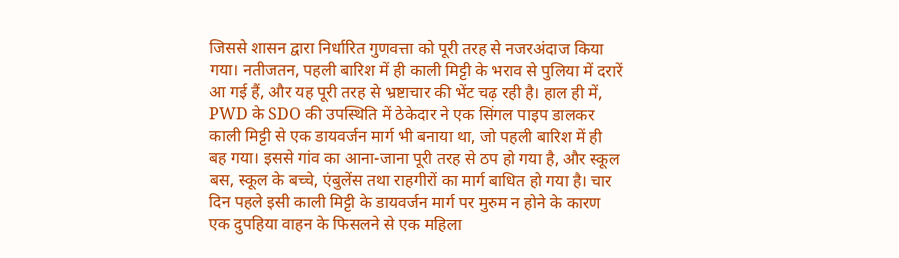जिससे शासन द्वारा निर्धारित गुणवत्ता को पूरी तरह से नजरअंदाज किया गया। नतीजतन, पहली बारिश में ही काली मिट्टी के भराव से पुलिया में दरारें आ गई हैं, और यह पूरी तरह से भ्रष्टाचार की भेंट चढ़ रही है। हाल ही में, PWD के SDO की उपस्थिति में ठेकेदार ने एक सिंगल पाइप डालकर काली मिट्टी से एक डायवर्जन मार्ग भी बनाया था, जो पहली बारिश में ही बह गया। इससे गांव का आना-जाना पूरी तरह से ठप हो गया है, और स्कूल बस, स्कूल के बच्चे, एंबुलेंस तथा राहगीरों का मार्ग बाधित हो गया है। चार दिन पहले इसी काली मिट्टी के डायवर्जन मार्ग पर मुरुम न होने के कारण एक दुपहिया वाहन के फिसलने से एक महिला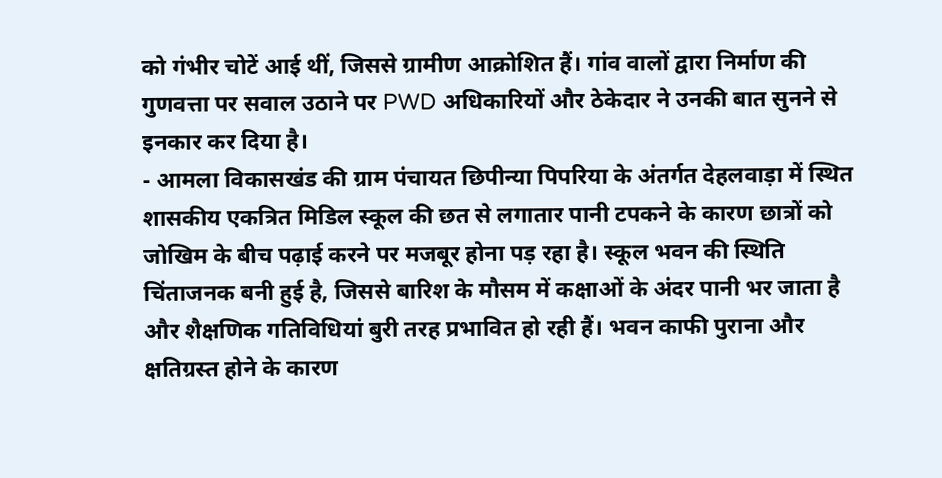को गंभीर चोटें आई थीं, जिससे ग्रामीण आक्रोशित हैं। गांव वालों द्वारा निर्माण की गुणवत्ता पर सवाल उठाने पर PWD अधिकारियों और ठेकेदार ने उनकी बात सुनने से इनकार कर दिया है।
- आमला विकासखंड की ग्राम पंचायत छिपीन्या पिपरिया के अंतर्गत देहलवाड़ा में स्थित शासकीय एकत्रित मिडिल स्कूल की छत से लगातार पानी टपकने के कारण छात्रों को जोखिम के बीच पढ़ाई करने पर मजबूर होना पड़ रहा है। स्कूल भवन की स्थिति चिंताजनक बनी हुई है, जिससे बारिश के मौसम में कक्षाओं के अंदर पानी भर जाता है और शैक्षणिक गतिविधियां बुरी तरह प्रभावित हो रही हैं। भवन काफी पुराना और क्षतिग्रस्त होने के कारण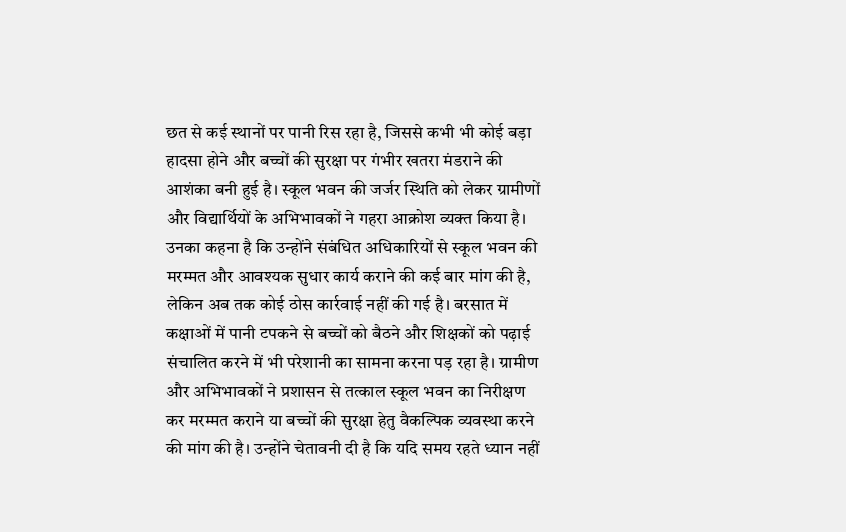छत से कई स्थानों पर पानी रिस रहा है, जिससे कभी भी कोई बड़ा हादसा होने और बच्चों की सुरक्षा पर गंभीर खतरा मंडराने की आशंका बनी हुई है। स्कूल भवन की जर्जर स्थिति को लेकर ग्रामीणों और विद्यार्थियों के अभिभावकों ने गहरा आक्रोश व्यक्त किया है। उनका कहना है कि उन्होंने संबंधित अधिकारियों से स्कूल भवन की मरम्मत और आवश्यक सुधार कार्य कराने की कई बार मांग की है, लेकिन अब तक कोई ठोस कार्रवाई नहीं की गई है। बरसात में कक्षाओं में पानी टपकने से बच्चों को बैठने और शिक्षकों को पढ़ाई संचालित करने में भी परेशानी का सामना करना पड़ रहा है। ग्रामीण और अभिभावकों ने प्रशासन से तत्काल स्कूल भवन का निरीक्षण कर मरम्मत कराने या बच्चों की सुरक्षा हेतु वैकल्पिक व्यवस्था करने की मांग की है। उन्होंने चेतावनी दी है कि यदि समय रहते ध्यान नहीं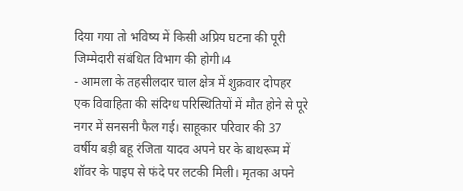दिया गया तो भविष्य में किसी अप्रिय घटना की पूरी जिम्मेदारी संबंधित विभाग की होगी।4
- आमला के तहसीलदार चाल क्षेत्र में शुक्रवार दोपहर एक विवाहिता की संदिग्ध परिस्थितियों में मौत होने से पूरे नगर में सनसनी फैल गई। साहूकार परिवार की 37 वर्षीय बड़ी बहू रंजिता यादव अपने घर के बाथरूम में शॉवर के पाइप से फंदे पर लटकी मिली। मृतका अपने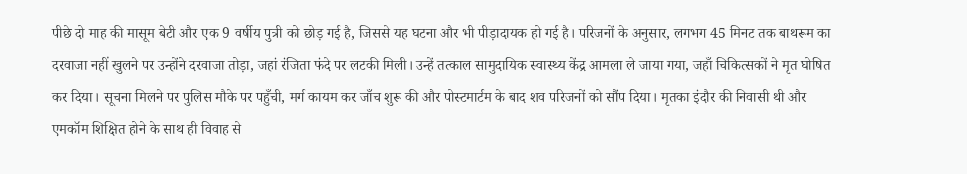पीछे दो माह की मासूम बेटी और एक 9 वर्षीय पुत्री को छोड़ गई है, जिससे यह घटना और भी पीड़ादायक हो गई है। परिजनों के अनुसार, लगभग 45 मिनट तक बाथरूम का दरवाजा नहीं खुलने पर उन्होंने दरवाजा तोड़ा, जहां रंजिता फंदे पर लटकी मिली। उन्हें तत्काल सामुदायिक स्वास्थ्य केंद्र आमला ले जाया गया, जहाँ चिकित्सकों ने मृत घोषित कर दिया। सूचना मिलने पर पुलिस मौके पर पहुँची, मर्ग कायम कर जाँच शुरू की और पोस्टमार्टम के बाद शव परिजनों को सौंप दिया। मृतका इंदौर की निवासी थी और एमकॉम शिक्षित होने के साथ ही विवाह से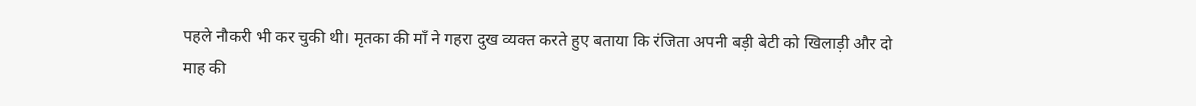पहले नौकरी भी कर चुकी थी। मृतका की माँ ने गहरा दुख व्यक्त करते हुए बताया कि रंजिता अपनी बड़ी बेटी को खिलाड़ी और दो माह की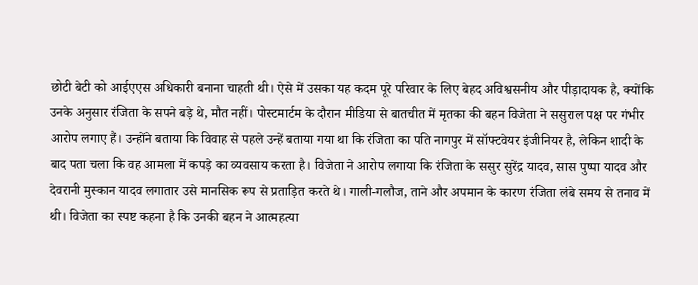छोटी बेटी को आईएएस अधिकारी बनाना चाहती थी। ऐसे में उसका यह कदम पूरे परिवार के लिए बेहद अविश्वसनीय और पीड़ादायक है, क्योंकि उनके अनुसार रंजिता के सपने बड़े थे, मौत नहीं। पोस्टमार्टम के दौरान मीडिया से बातचीत में मृतका की बहन विजेता ने ससुराल पक्ष पर गंभीर आरोप लगाए हैं। उन्होंने बताया कि विवाह से पहले उन्हें बताया गया था कि रंजिता का पति नागपुर में सॉफ्टवेयर इंजीनियर है, लेकिन शादी के बाद पता चला कि वह आमला में कपड़े का व्यवसाय करता है। विजेता ने आरोप लगाया कि रंजिता के ससुर सुरेंद्र यादव, सास पुष्पा यादव और देवरानी मुस्कान यादव लगातार उसे मानसिक रूप से प्रताड़ित करते थे। गाली-गलौज, ताने और अपमान के कारण रंजिता लंबे समय से तनाव में थी। विजेता का स्पष्ट कहना है कि उनकी बहन ने आत्महत्या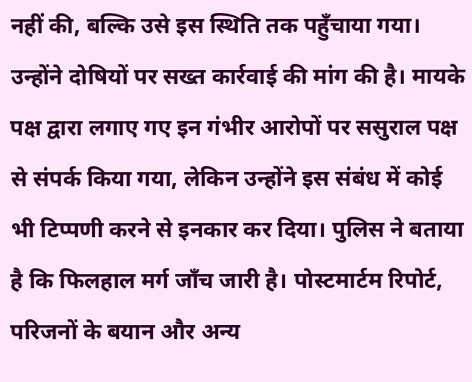नहीं की, बल्कि उसे इस स्थिति तक पहुँचाया गया। उन्होंने दोषियों पर सख्त कार्रवाई की मांग की है। मायके पक्ष द्वारा लगाए गए इन गंभीर आरोपों पर ससुराल पक्ष से संपर्क किया गया, लेकिन उन्होंने इस संबंध में कोई भी टिप्पणी करने से इनकार कर दिया। पुलिस ने बताया है कि फिलहाल मर्ग जाँच जारी है। पोस्टमार्टम रिपोर्ट, परिजनों के बयान और अन्य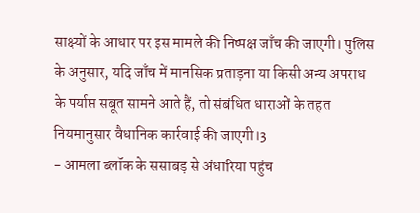साक्ष्यों के आधार पर इस मामले की निष्पक्ष जाँच की जाएगी। पुलिस के अनुसार, यदि जाँच में मानसिक प्रताड़ना या किसी अन्य अपराध के पर्याप्त सबूत सामने आते हैं, तो संबंधित धाराओं के तहत नियमानुसार वैधानिक कार्रवाई की जाएगी।3
- आमला ब्लॉक के ससाबड़ से अंधारिया पहुंच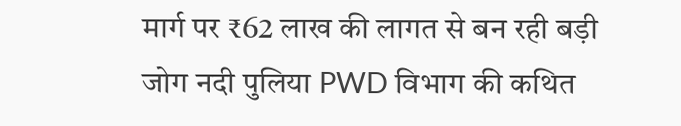मार्ग पर ₹62 लाख की लागत से बन रही बड़ी जोग नदी पुलिया PWD विभाग की कथित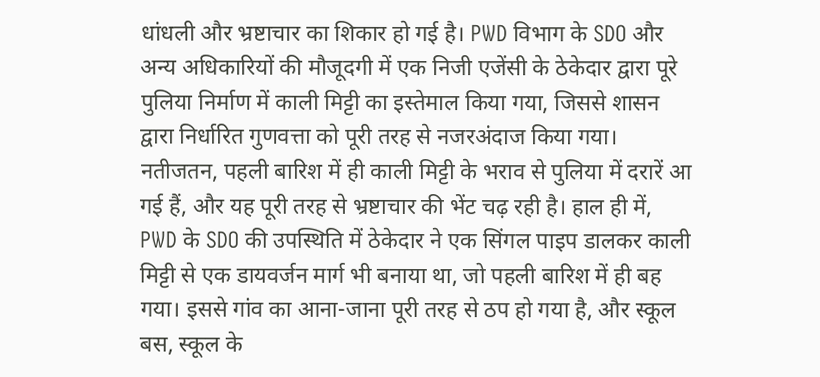धांधली और भ्रष्टाचार का शिकार हो गई है। PWD विभाग के SDO और अन्य अधिकारियों की मौजूदगी में एक निजी एजेंसी के ठेकेदार द्वारा पूरे पुलिया निर्माण में काली मिट्टी का इस्तेमाल किया गया, जिससे शासन द्वारा निर्धारित गुणवत्ता को पूरी तरह से नजरअंदाज किया गया। नतीजतन, पहली बारिश में ही काली मिट्टी के भराव से पुलिया में दरारें आ गई हैं, और यह पूरी तरह से भ्रष्टाचार की भेंट चढ़ रही है। हाल ही में, PWD के SDO की उपस्थिति में ठेकेदार ने एक सिंगल पाइप डालकर काली मिट्टी से एक डायवर्जन मार्ग भी बनाया था, जो पहली बारिश में ही बह गया। इससे गांव का आना-जाना पूरी तरह से ठप हो गया है, और स्कूल बस, स्कूल के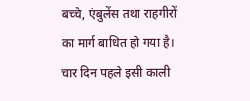बच्चे, एंबुलेंस तथा राहगीरों का मार्ग बाधित हो गया है। चार दिन पहले इसी काली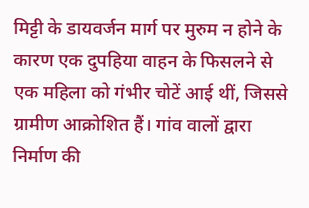मिट्टी के डायवर्जन मार्ग पर मुरुम न होने के कारण एक दुपहिया वाहन के फिसलने से एक महिला को गंभीर चोटें आई थीं, जिससे ग्रामीण आक्रोशित हैं। गांव वालों द्वारा निर्माण की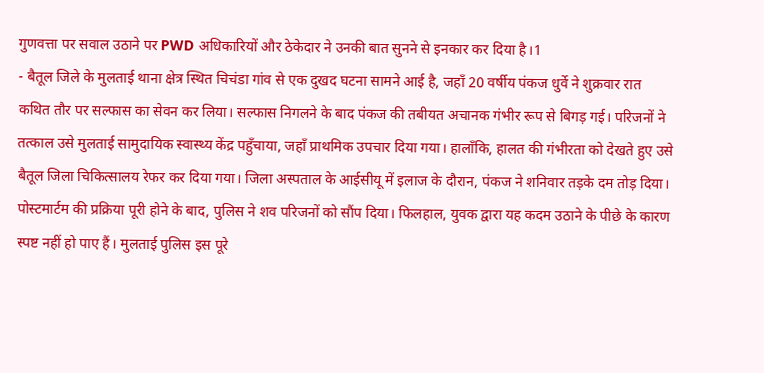गुणवत्ता पर सवाल उठाने पर PWD अधिकारियों और ठेकेदार ने उनकी बात सुनने से इनकार कर दिया है।1
- बैतूल जिले के मुलताई थाना क्षेत्र स्थित चिचंडा गांव से एक दुखद घटना सामने आई है, जहाँ 20 वर्षीय पंकज धुर्वे ने शुक्रवार रात कथित तौर पर सल्फास का सेवन कर लिया। सल्फास निगलने के बाद पंकज की तबीयत अचानक गंभीर रूप से बिगड़ गई। परिजनों ने तत्काल उसे मुलताई सामुदायिक स्वास्थ्य केंद्र पहुँचाया, जहाँ प्राथमिक उपचार दिया गया। हालाँकि, हालत की गंभीरता को देखते हुए उसे बैतूल जिला चिकित्सालय रेफर कर दिया गया। जिला अस्पताल के आईसीयू में इलाज के दौरान, पंकज ने शनिवार तड़के दम तोड़ दिया। पोस्टमार्टम की प्रक्रिया पूरी होने के बाद, पुलिस ने शव परिजनों को सौंप दिया। फिलहाल, युवक द्वारा यह कदम उठाने के पीछे के कारण स्पष्ट नहीं हो पाए हैं। मुलताई पुलिस इस पूरे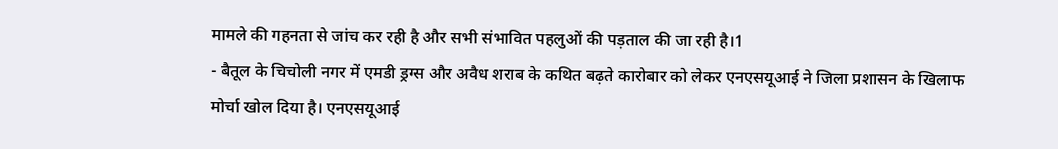मामले की गहनता से जांच कर रही है और सभी संभावित पहलुओं की पड़ताल की जा रही है।1
- बैतूल के चिचोली नगर में एमडी ड्रग्स और अवैध शराब के कथित बढ़ते कारोबार को लेकर एनएसयूआई ने जिला प्रशासन के खिलाफ मोर्चा खोल दिया है। एनएसयूआई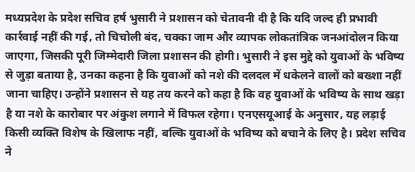मध्यप्रदेश के प्रदेश सचिव हर्ष भुसारी ने प्रशासन को चेतावनी दी है कि यदि जल्द ही प्रभावी कार्रवाई नहीं की गई, तो चिचोली बंद, चक्का जाम और व्यापक लोकतांत्रिक जनआंदोलन किया जाएगा, जिसकी पूरी जिम्मेदारी जिला प्रशासन की होगी। भुसारी ने इस मुद्दे को युवाओं के भविष्य से जुड़ा बताया है, उनका कहना है कि युवाओं को नशे की दलदल में धकेलने वालों को बख्शा नहीं जाना चाहिए। उन्होंने प्रशासन से यह तय करने को कहा है कि वह युवाओं के भविष्य के साथ खड़ा है या नशे के कारोबार पर अंकुश लगाने में विफल रहेगा। एनएसयूआई के अनुसार, यह लड़ाई किसी व्यक्ति विशेष के खिलाफ नहीं, बल्कि युवाओं के भविष्य को बचाने के लिए है। प्रदेश सचिव ने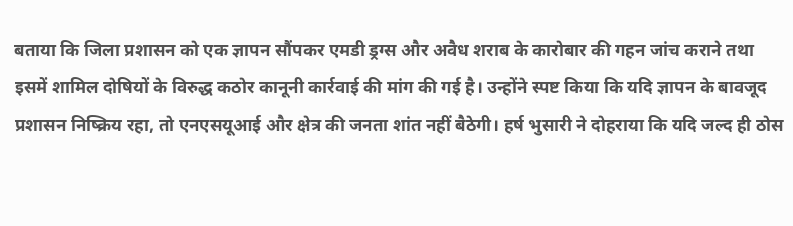बताया कि जिला प्रशासन को एक ज्ञापन सौंपकर एमडी ड्रग्स और अवैध शराब के कारोबार की गहन जांच कराने तथा इसमें शामिल दोषियों के विरुद्ध कठोर कानूनी कार्रवाई की मांग की गई है। उन्होंने स्पष्ट किया कि यदि ज्ञापन के बावजूद प्रशासन निष्क्रिय रहा, तो एनएसयूआई और क्षेत्र की जनता शांत नहीं बैठेगी। हर्ष भुसारी ने दोहराया कि यदि जल्द ही ठोस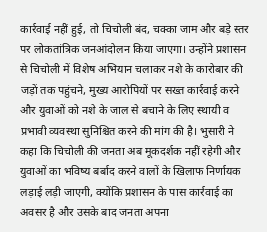कार्रवाई नहीं हुई, तो चिचोली बंद, चक्का जाम और बड़े स्तर पर लोकतांत्रिक जनआंदोलन किया जाएगा। उन्होंने प्रशासन से चिचोली में विशेष अभियान चलाकर नशे के कारोबार की जड़ों तक पहुंचने, मुख्य आरोपियों पर सख्त कार्रवाई करने और युवाओं को नशे के जाल से बचाने के लिए स्थायी व प्रभावी व्यवस्था सुनिश्चित करने की मांग की है। भुसारी ने कहा कि चिचोली की जनता अब मूकदर्शक नहीं रहेगी और युवाओं का भविष्य बर्बाद करने वालों के खिलाफ निर्णायक लड़ाई लड़ी जाएगी, क्योंकि प्रशासन के पास कार्रवाई का अवसर है और उसके बाद जनता अपना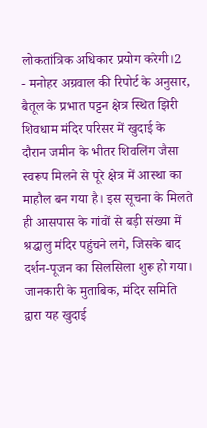लोकतांत्रिक अधिकार प्रयोग करेगी।2
- मनोहर अग्रवाल की रिपोर्ट के अनुसार, बैतूल के प्रभात पट्टन क्षेत्र स्थित झिरी शिवधाम मंदिर परिसर में खुदाई के दौरान जमीन के भीतर शिवलिंग जैसा स्वरूप मिलने से पूरे क्षेत्र में आस्था का माहौल बन गया है। इस सूचना के मिलते ही आसपास के गांवों से बड़ी संख्या में श्रद्धालु मंदिर पहुंचने लगे, जिसके बाद दर्शन-पूजन का सिलसिला शुरू हो गया। जानकारी के मुताबिक, मंदिर समिति द्वारा यह खुदाई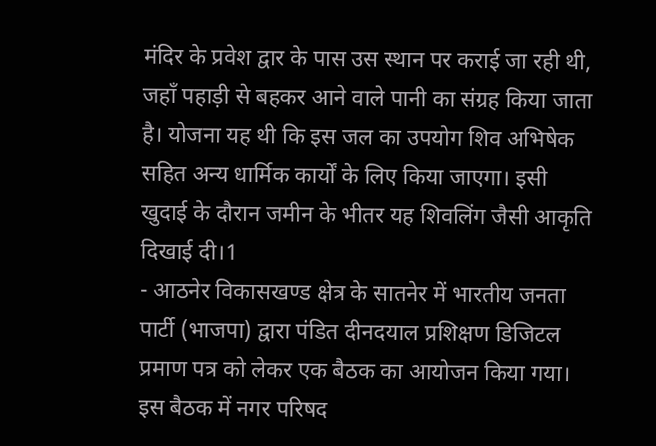मंदिर के प्रवेश द्वार के पास उस स्थान पर कराई जा रही थी, जहाँ पहाड़ी से बहकर आने वाले पानी का संग्रह किया जाता है। योजना यह थी कि इस जल का उपयोग शिव अभिषेक सहित अन्य धार्मिक कार्यों के लिए किया जाएगा। इसी खुदाई के दौरान जमीन के भीतर यह शिवलिंग जैसी आकृति दिखाई दी।1
- आठनेर विकासखण्ड क्षेत्र के सातनेर में भारतीय जनता पार्टी (भाजपा) द्वारा पंडित दीनदयाल प्रशिक्षण डिजिटल प्रमाण पत्र को लेकर एक बैठक का आयोजन किया गया। इस बैठक में नगर परिषद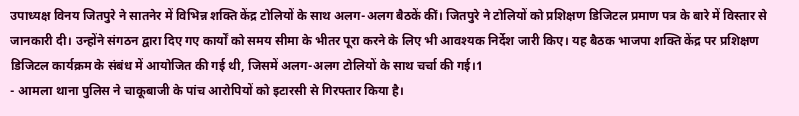उपाध्यक्ष विनय जितपुरे ने सातनेर में विभिन्न शक्ति केंद्र टोलियों के साथ अलग-अलग बैठकें कीं। जितपुरे ने टोलियों को प्रशिक्षण डिजिटल प्रमाण पत्र के बारे में विस्तार से जानकारी दी। उन्होंने संगठन द्वारा दिए गए कार्यों को समय सीमा के भीतर पूरा करने के लिए भी आवश्यक निर्देश जारी किए। यह बैठक भाजपा शक्ति केंद्र पर प्रशिक्षण डिजिटल कार्यक्रम के संबंध में आयोजित की गई थी, जिसमें अलग-अलग टोलियों के साथ चर्चा की गई।1
- आमला थाना पुलिस ने चाकूबाजी के पांच आरोपियों को इटारसी से गिरफ्तार किया है।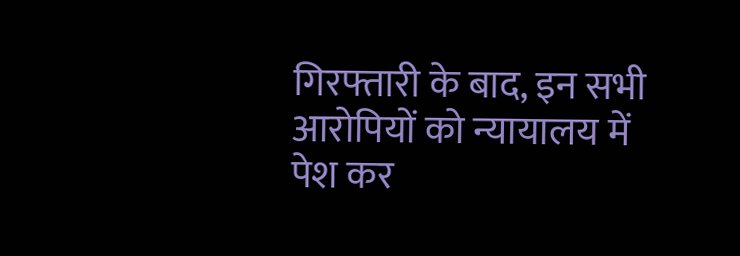गिरफ्तारी के बाद, इन सभी आरोपियों को न्यायालय में पेश कर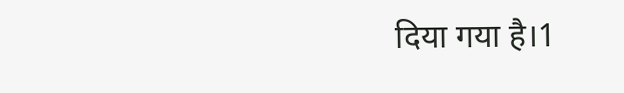दिया गया है।1